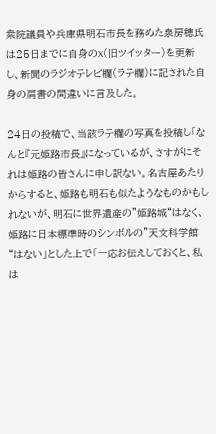衆院議員や兵庫県明石市長を務めた泉房穂氏は25日までに自身のX(旧ツイッター)を更新し、新聞のラジオテレビ欄(ラテ欄)に記された自身の肩書の間違いに言及した。

24日の投稿で、当該ラテ欄の写真を投稿し「なんと『元姫路市長』になっているが、さすがにそれは姫路の皆さんに申し訳ない。名古屋あたりからすると、姫路も明石も似たようなものかもしれないが、明石に世界遺産の”姫路城“はなく、姫路に日本標準時のシンボルの”天文科学館“はない」とした上で「一応お伝えしておくと、私は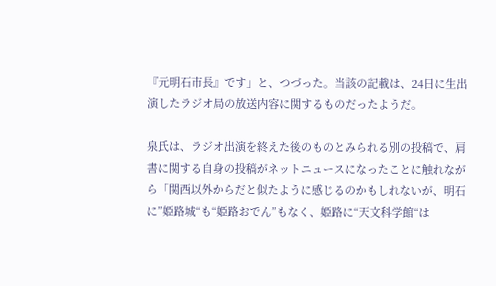『元明石市長』です」と、つづった。当該の記載は、24日に生出演したラジオ局の放送内容に関するものだったようだ。

泉氏は、ラジオ出演を終えた後のものとみられる別の投稿で、肩書に関する自身の投稿がネットニュースになったことに触れながら「関西以外からだと似たように感じるのかもしれないが、明石に”姫路城“も“姫路おでん”もなく、姫路に“天文科学館“は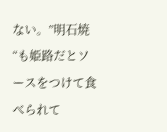ない。”明石焼“も姫路だとソースをつけて食べられて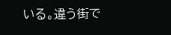いる。違う街で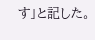す」と記した。